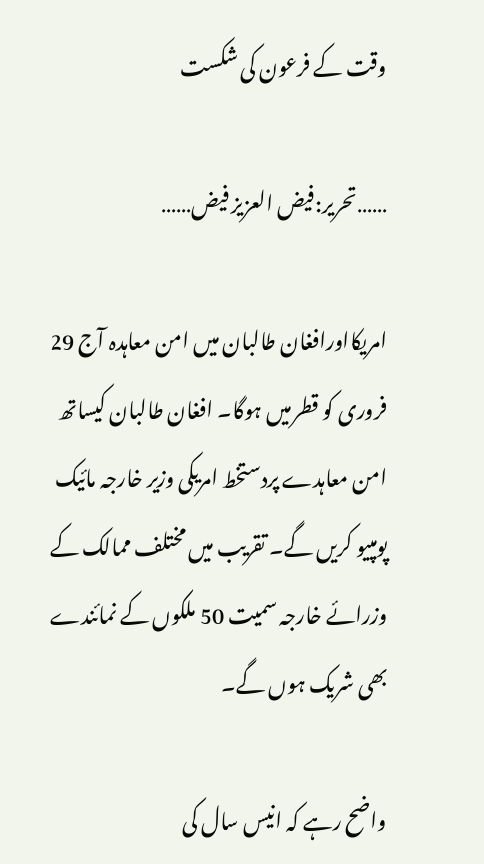وقت کے فرعون کی شکست

……تحریر:فیض العزیز فیض……

امریکااورافغان طالبان میں امن معاہدہ آج 29 فروری کو قطرمیں ہوگا۔ افغان طالبان کیساتھ امن معاہدے پردستخط امریکی وزیر خارجہ مائیک پومپیو کریں گے۔ تقریب میں مختلف ممالک کے وزرائے خارجہ سمیت 50 ملکوں کے نمائندے بھی شریک ہوں گے۔

واضح رہے کہ انیس سال کی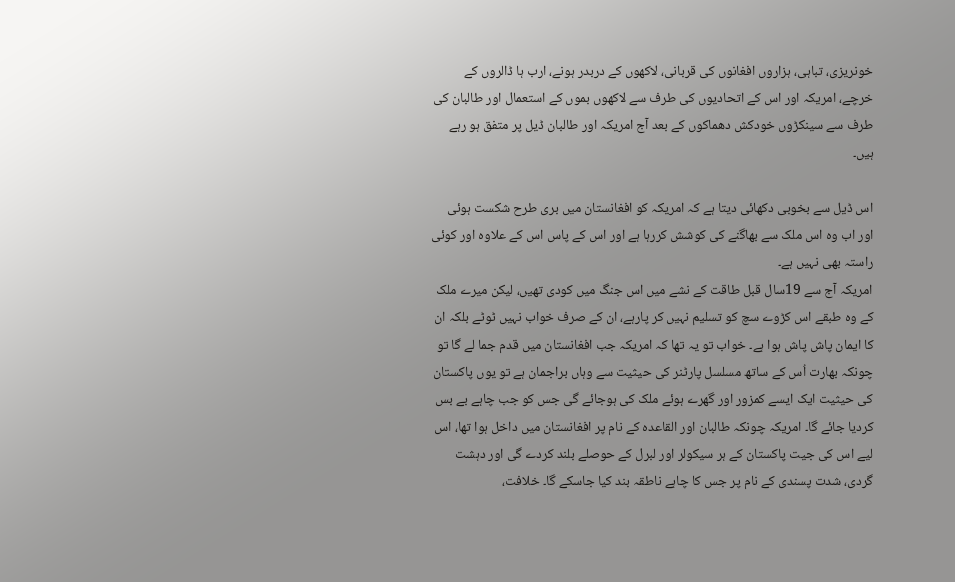خونریزی، تباہی، ہزاروں افغانوں کی قربانی، لاکھوں کے دربدر ہونے، ارب ہا ڈالروں کے خرچے، امریکہ اور اس کے اتحادیوں کی طرف سے لاکھوں بموں کے استعمال اور طالبان کی طرف سے سینکڑوں خودکش دھماکوں کے بعد آج امریکہ اور طالبان ڈیل پر متفق ہو رہے ہیں۔

اس ڈیل سے بخوبی دکھائی دیتا ہے کہ امریکہ کو افغانستان میں بری طرح شکست ہوئی اور اب وہ اس ملک سے بھاگنے کی کوشش کررہا ہے اور اس کے پاس اس کے علاوہ اور کوئی راستہ بھی نہیں ہے۔
امریکہ آج سے 19سال قبل طاقت کے نشے میں اس جنگ میں کودی تھیں، لیکن میرے ملک کے وہ طبقے اس کڑوے سچ کو تسلیم نہیں کر پارہے، ان کے صرف خواب نہیں ٹوٹے بلکہ ان کا ایمان پاش پاش ہوا ہے۔ خواب تو یہ تھا کہ امریکہ جب افغانستان میں قدم جما لے گا تو چونکہ بھارت اُس کے ساتھ مسلسل پارٹنر کی حیثیت سے وہاں براجمان ہے تو یوں پاکستان کی حیثیت ایک ایسے کمزور اور گھرے ہوئے ملک کی ہوجائے گی جس کو جب چاہے بے بس کردیا جائے گا۔ امریکہ چونکہ طالبان اور القاعدہ کے نام پر افغانستان میں داخل ہوا تھا، اس لیے اس کی جیت پاکستان کے ہر سیکولر اور لبرل کے حوصلے بلند کردے گی اور دہشت گردی، شدت پسندی کے نام پر جس کا چاہے ناطقہ بند کیا جاسکے گا۔ خلافت،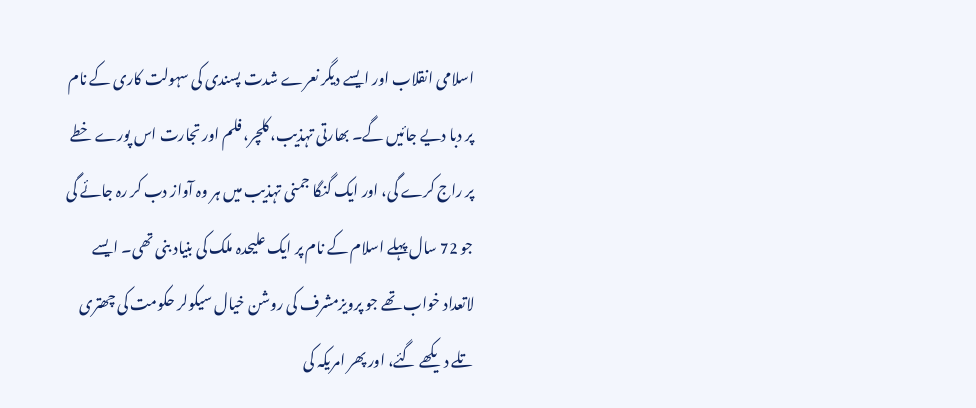اسلامی انقلاب اور ایسے دیگر نعرے شدت پسندی کی سہولت کاری کے نام پر دبا دیے جائیں گے۔ بھارتی تہذیب، کلچر، فلم اور تجارت اس پورے خطے پر راج کرے گی، اور ایک گنگا جمنی تہذیب میں ہر وہ آواز دب کر رہ جائے گی جو 72 سال پہلے اسلام کے نام پر ایک علیحدہ ملک کی بنیاد بنی تھی۔ ایسے لاتعداد خواب تھے جو پرویزمشرف کی روشن خیال سیکولر حکومت کی چھتری تلے دیکھے گئے، اور پھر امریکہ کی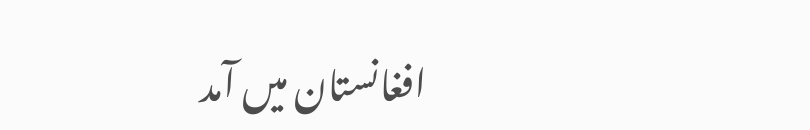افغانستان میں آمد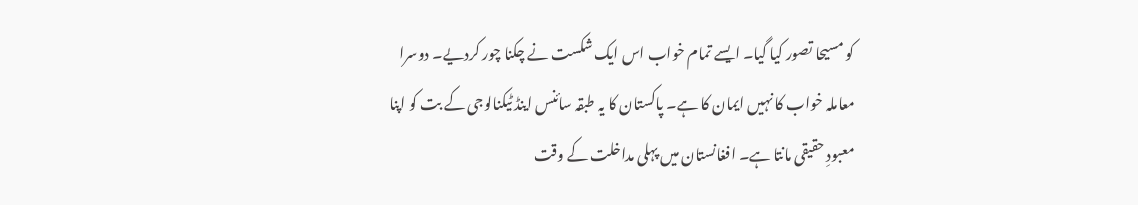کو مسیحا تصور کیا گیا۔ ایسے تمام خواب اس ایک شکست نے چکنا چور کردیے۔ دوسرا معاملہ خواب کا نہیں ایمان کا ہے۔ پاکستان کا یہ طبقہ سائنس اینڈ ٹیکنالوجی کے بت کو اپنا معبودِ حقیقی مانتا ہے۔ افغانستان میں پہلی مداخلت کے وقت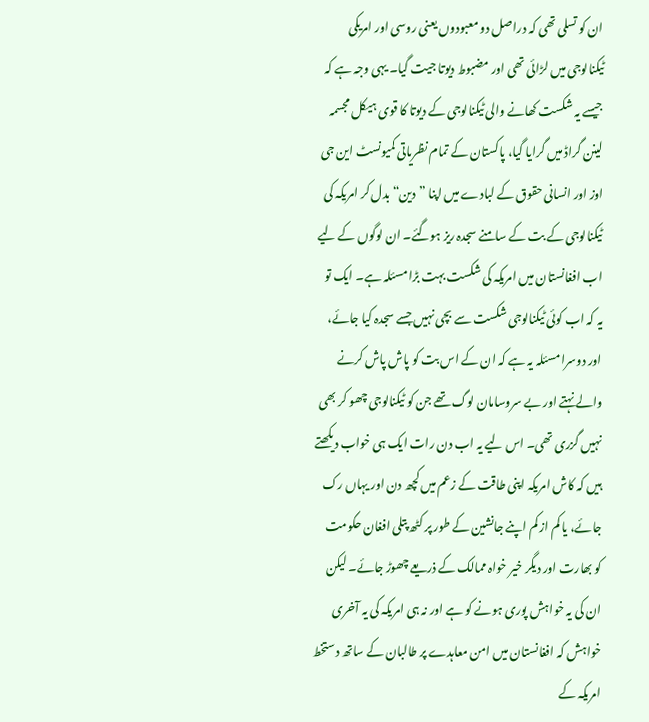ان کو تسلی تھی کہ دراصل دو معبودوں یعنی روسی اور امریکی ٹیکنالوجی میں لڑائی تھی اور مضبوط دیوتا جیت گیا۔ یہی وجہ ہے کہ جیسے یہ شکست کھانے والی ٹیکنالوجی کے دیوتا کا قوی ہیکل مجسمہ لینن گراڈ میں گرایا گیا، پاکستان کے تمام نظریاتی کمیونسٹ این جی اوز اور انسانی حقوق کے لبادے میں اپنا ”دین“ بدل کر امریکہ کی ٹیکنالوجی کے بت کے سامنے سجدہ ریز ہوگئے۔ ان لوگوں کے لیے اب افغانستان میں امریکہ کی شکست بہت بڑا مسئلہ ہے۔ ایک تو یہ کہ اب کوئی ٹیکنالوجی شکست سے بچی نہیں جسے سجدہ کیا جائے، اور دوسرا مسئلہ یہ ہے کہ ان کے اس بت کو پاش پاش کرنے والے نہتے اور بے سروسامان لوگ تھے جن کو ٹیکنالوجی چھو کر بھی نہیں گزری تھی۔ اس لیے یہ اب دن رات ایک ہی خواب دیکھتے ہیں کہ کاش امریکہ اپنی طاقت کے زعم میں کچھ دن اور یہاں رک جائے، یا کم از کم اپنے جانشین کے طور پر کٹھ پتلی افغان حکومت کو بھارت اور دیگر خیر خواہ ممالک کے ذریعے چھوڑ جائے۔ لیکن ان کی یہ خواہش پوری ہونے کو ہے اور نہ ہی امریکہ کی یہ آخری خواہش کہ افغانستان میں امن معاہدے پر طالبان کے ساتھ دستخط امریکہ کے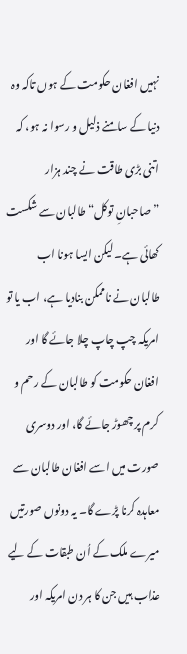نہیں افغان حکومت کے ہوں تاکہ وہ دنیا کے سامنے ذلیل و رسوا نہ ہو، کہ اتنی بڑی طاقت نے چند ہزار ”صاحبانِ توکل“ طالبان سے شکست کھائی ہے۔ لیکن ایسا ہونا اب طالبان نے ناممکن بنادیا ہے، اب یا تو امریکہ چپ چاپ چلا جائے گا اور افغان حکومت کو طالبان کے رحم و کرم پر چھوڑ جائے گا، اور دوسری صورت میں اسے افغان طالبان سے معاہدہ کرنا پڑے گا۔ یہ دونوں صورتیں میرے ملک کے اُن طبقات کے لیے عذاب ہیں جن کا ہر دن امریکہ اور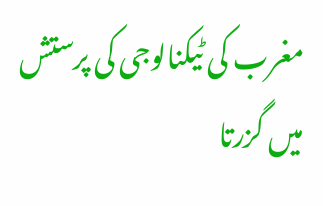مغرب کی ٹیکنالوجی کی پرستش میں گزرتا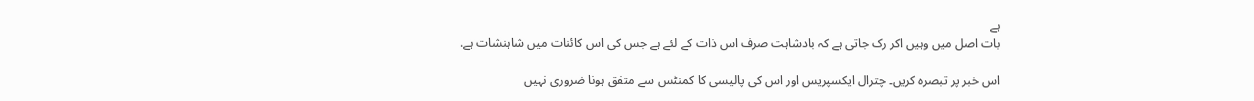ہے
بات اصل میں وہیں اکر رک جاتی ہے کہ بادشاہت صرف اس ذات کے لئے ہے جس کی اس کائنات میں شاہنشات ہے.

اس خبر پر تبصرہ کریں۔ چترال ایکسپریس اور اس کی پالیسی کا کمنٹس سے متفق ہونا ضروری نہیں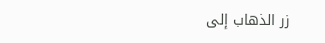زر الذهاب إلى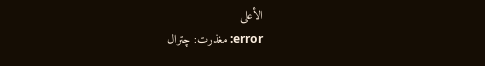الأعلى
error: مغذرت: چترال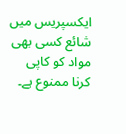ایکسپریس میں شائع کسی بھی مواد کو کاپی کرنا ممنوع ہے۔